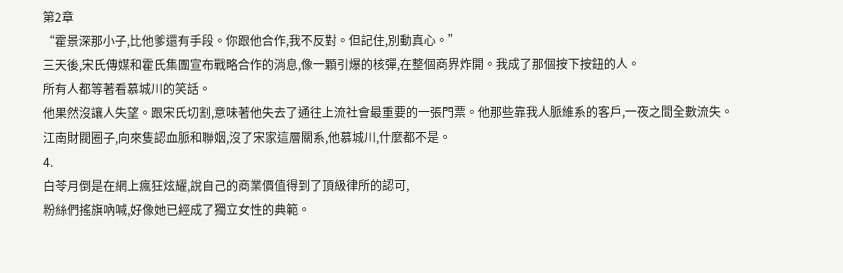第2章
“霍景深那小子,比他爹還有手段。你跟他合作,我不反對。但記住,別動真心。”
三天後,宋氏傳媒和霍氏集團宣布戰略合作的消息,像一顆引爆的核彈,在整個商界炸開。我成了那個按下按鈕的人。
所有人都等著看慕城川的笑話。
他果然沒讓人失望。跟宋氏切割,意味著他失去了通往上流社會最重要的一張門票。他那些靠我人脈維系的客戶,一夜之間全數流失。
江南財閥圈子,向來隻認血脈和聯姻,沒了宋家這層關系,他慕城川,什麼都不是。
4.
白苓月倒是在網上瘋狂炫耀,說自己的商業價值得到了頂級律所的認可,
粉絲們搖旗吶喊,好像她已經成了獨立女性的典範。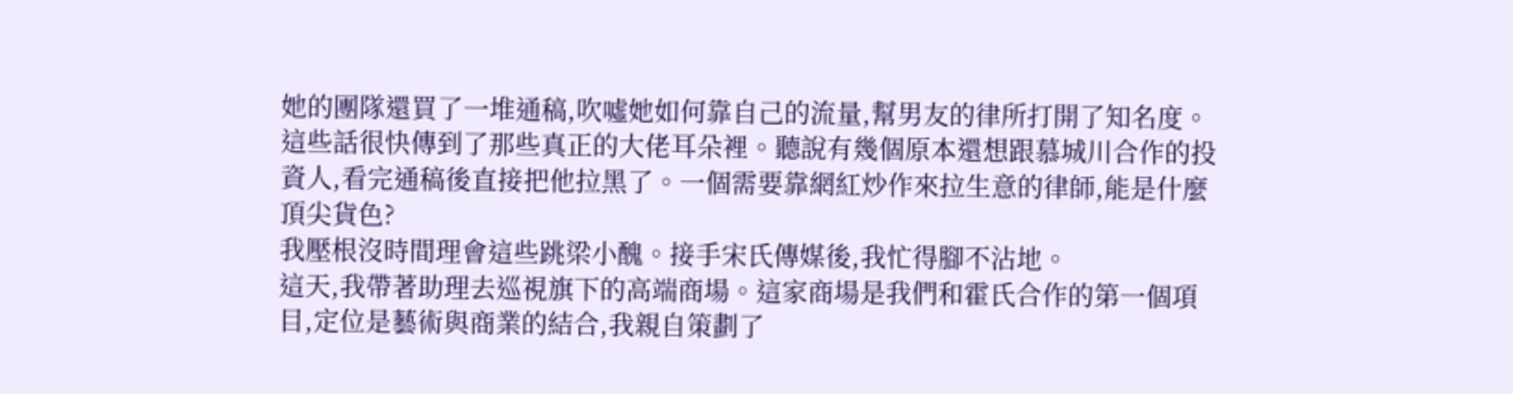她的團隊還買了一堆通稿,吹噓她如何靠自己的流量,幫男友的律所打開了知名度。
這些話很快傳到了那些真正的大佬耳朵裡。聽說有幾個原本還想跟慕城川合作的投資人,看完通稿後直接把他拉黑了。一個需要靠網紅炒作來拉生意的律師,能是什麼頂尖貨色?
我壓根沒時間理會這些跳梁小醜。接手宋氏傳媒後,我忙得腳不沾地。
這天,我帶著助理去巡視旗下的高端商場。這家商場是我們和霍氏合作的第一個項目,定位是藝術與商業的結合,我親自策劃了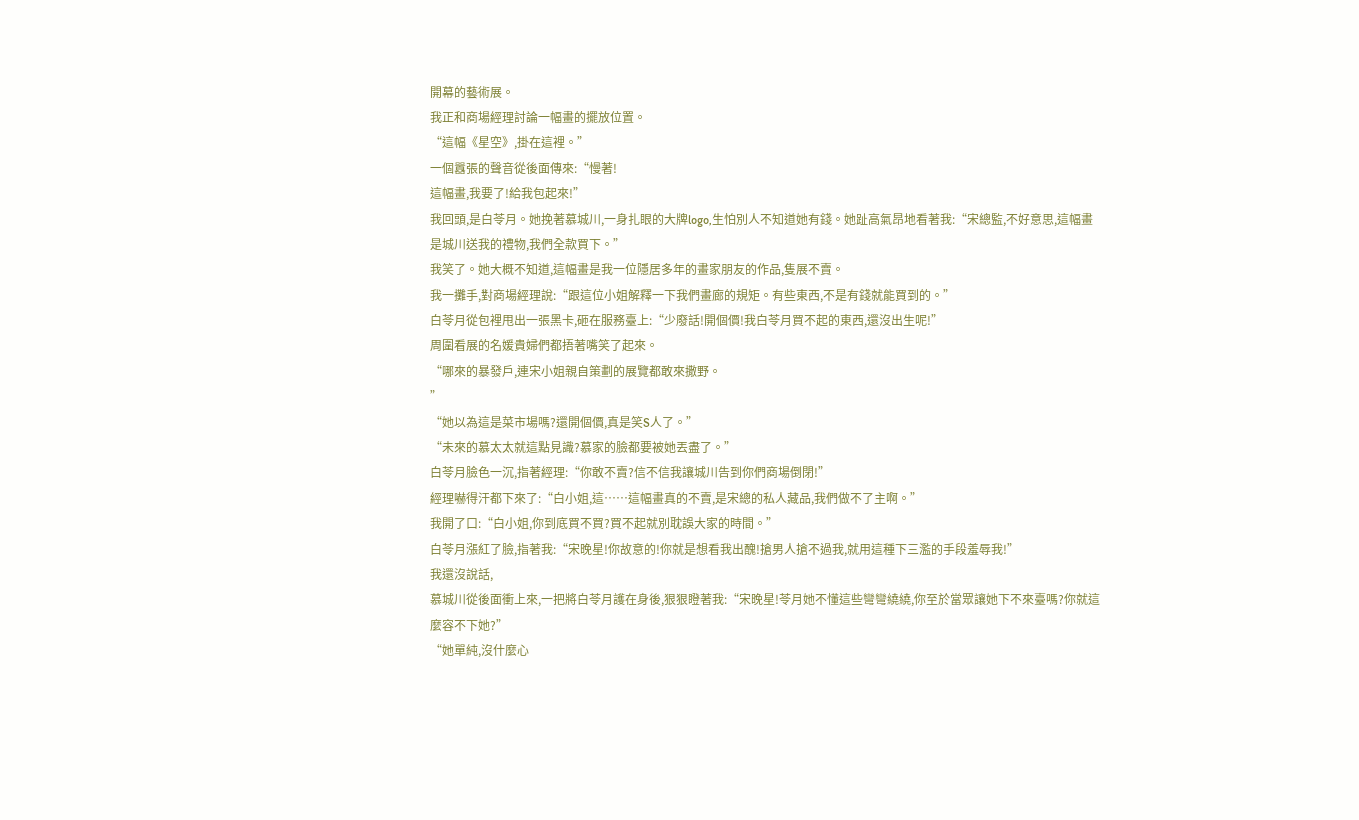開幕的藝術展。
我正和商場經理討論一幅畫的擺放位置。
“這幅《星空》,掛在這裡。”
一個囂張的聲音從後面傳來:“慢著!
這幅畫,我要了!給我包起來!”
我回頭,是白苓月。她挽著慕城川,一身扎眼的大牌logo,生怕別人不知道她有錢。她趾高氣昂地看著我:“宋總監,不好意思,這幅畫是城川送我的禮物,我們全款買下。”
我笑了。她大概不知道,這幅畫是我一位隱居多年的畫家朋友的作品,隻展不賣。
我一攤手,對商場經理說:“跟這位小姐解釋一下我們畫廊的規矩。有些東西,不是有錢就能買到的。”
白苓月從包裡甩出一張黑卡,砸在服務臺上:“少廢話!開個價!我白苓月買不起的東西,還沒出生呢!”
周圍看展的名媛貴婦們都捂著嘴笑了起來。
“哪來的暴發戶,連宋小姐親自策劃的展覽都敢來撒野。
”
“她以為這是菜市場嗎?還開個價,真是笑S人了。”
“未來的慕太太就這點見識?慕家的臉都要被她丟盡了。”
白苓月臉色一沉,指著經理:“你敢不賣?信不信我讓城川告到你們商場倒閉!”
經理嚇得汗都下來了:“白小姐,這……這幅畫真的不賣,是宋總的私人藏品,我們做不了主啊。”
我開了口:“白小姐,你到底買不買?買不起就別耽誤大家的時間。”
白苓月漲紅了臉,指著我:“宋晚星!你故意的!你就是想看我出醜!搶男人搶不過我,就用這種下三濫的手段羞辱我!”
我還沒說話,
慕城川從後面衝上來,一把將白苓月護在身後,狠狠瞪著我:“宋晚星!苓月她不懂這些彎彎繞繞,你至於當眾讓她下不來臺嗎?你就這麼容不下她?”
“她單純,沒什麼心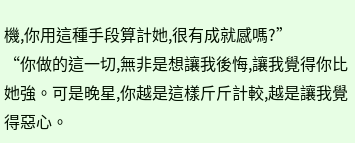機,你用這種手段算計她,很有成就感嗎?”
“你做的這一切,無非是想讓我後悔,讓我覺得你比她強。可是晚星,你越是這樣斤斤計較,越是讓我覺得惡心。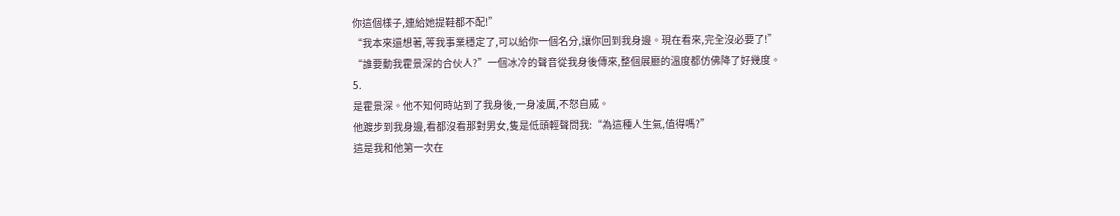你這個樣子,連給她提鞋都不配!”
“我本來還想著,等我事業穩定了,可以給你一個名分,讓你回到我身邊。現在看來,完全沒必要了!”
“誰要動我霍景深的合伙人?”一個冰冷的聲音從我身後傳來,整個展廳的溫度都仿佛降了好幾度。
5.
是霍景深。他不知何時站到了我身後,一身凌厲,不怒自威。
他踱步到我身邊,看都沒看那對男女,隻是低頭輕聲問我:“為這種人生氣,值得嗎?”
這是我和他第一次在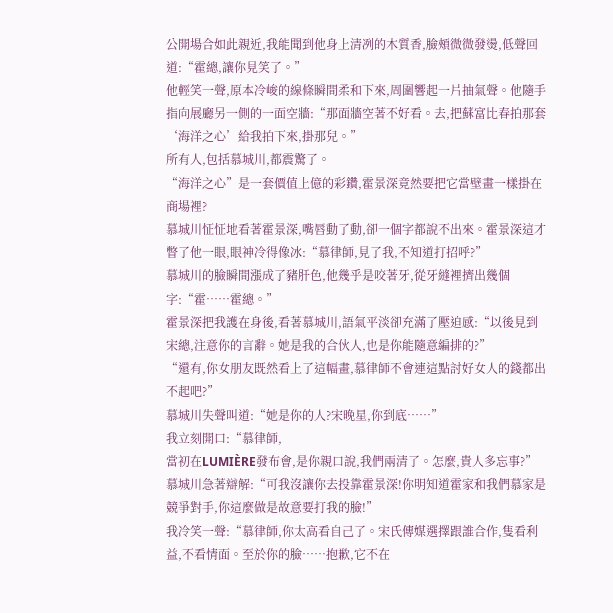公開場合如此親近,我能聞到他身上清冽的木質香,臉頰微微發燙,低聲回道:“霍總,讓你見笑了。”
他輕笑一聲,原本冷峻的線條瞬間柔和下來,周圍響起一片抽氣聲。他隨手指向展廳另一側的一面空牆:“那面牆空著不好看。去,把蘇富比春拍那套‘海洋之心’給我拍下來,掛那兒。”
所有人,包括慕城川,都震驚了。
“海洋之心”是一套價值上億的彩鑽,霍景深竟然要把它當壁畫一樣掛在商場裡?
慕城川怔怔地看著霍景深,嘴唇動了動,卻一個字都說不出來。霍景深這才瞥了他一眼,眼神冷得像冰:“慕律師,見了我,不知道打招呼?”
慕城川的臉瞬間漲成了豬肝色,他幾乎是咬著牙,從牙縫裡擠出幾個字:“霍……霍總。”
霍景深把我護在身後,看著慕城川,語氣平淡卻充滿了壓迫感:“以後見到宋總,注意你的言辭。她是我的合伙人,也是你能隨意編排的?”
“還有,你女朋友既然看上了這幅畫,慕律師不會連這點討好女人的錢都出不起吧?”
慕城川失聲叫道:“她是你的人?宋晚星,你到底……”
我立刻開口:“慕律師,
當初在LUMIÈRE發布會,是你親口說,我們兩清了。怎麼,貴人多忘事?”
慕城川急著辯解:“可我沒讓你去投靠霍景深!你明知道霍家和我們慕家是競爭對手,你這麼做是故意要打我的臉!”
我冷笑一聲:“慕律師,你太高看自己了。宋氏傳媒選擇跟誰合作,隻看利益,不看情面。至於你的臉……抱歉,它不在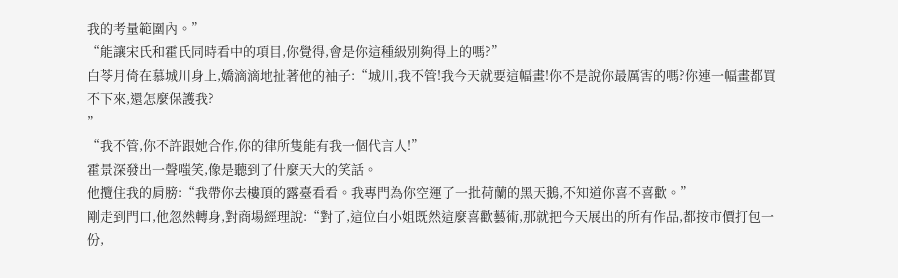我的考量範圍內。”
“能讓宋氏和霍氏同時看中的項目,你覺得,會是你這種級別夠得上的嗎?”
白苓月倚在慕城川身上,嬌滴滴地扯著他的袖子:“城川,我不管!我今天就要這幅畫!你不是說你最厲害的嗎?你連一幅畫都買不下來,還怎麼保護我?
”
“我不管,你不許跟她合作,你的律所隻能有我一個代言人!”
霍景深發出一聲嗤笑,像是聽到了什麼天大的笑話。
他攬住我的肩膀:“我帶你去樓頂的露臺看看。我專門為你空運了一批荷蘭的黑天鵝,不知道你喜不喜歡。”
剛走到門口,他忽然轉身,對商場經理說:“對了,這位白小姐既然這麼喜歡藝術,那就把今天展出的所有作品,都按市價打包一份,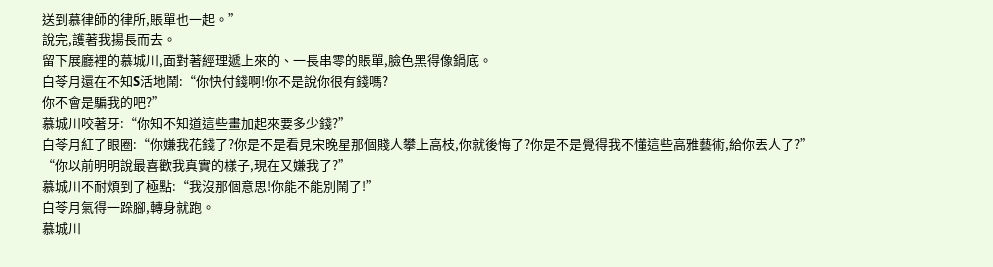送到慕律師的律所,賬單也一起。”
說完,護著我揚長而去。
留下展廳裡的慕城川,面對著經理遞上來的、一長串零的賬單,臉色黑得像鍋底。
白苓月還在不知S活地鬧:“你快付錢啊!你不是說你很有錢嗎?
你不會是騙我的吧?”
慕城川咬著牙:“你知不知道這些畫加起來要多少錢?”
白苓月紅了眼圈:“你嫌我花錢了?你是不是看見宋晚星那個賤人攀上高枝,你就後悔了?你是不是覺得我不懂這些高雅藝術,給你丟人了?”
“你以前明明說最喜歡我真實的樣子,現在又嫌我了?”
慕城川不耐煩到了極點:“我沒那個意思!你能不能別鬧了!”
白苓月氣得一跺腳,轉身就跑。
慕城川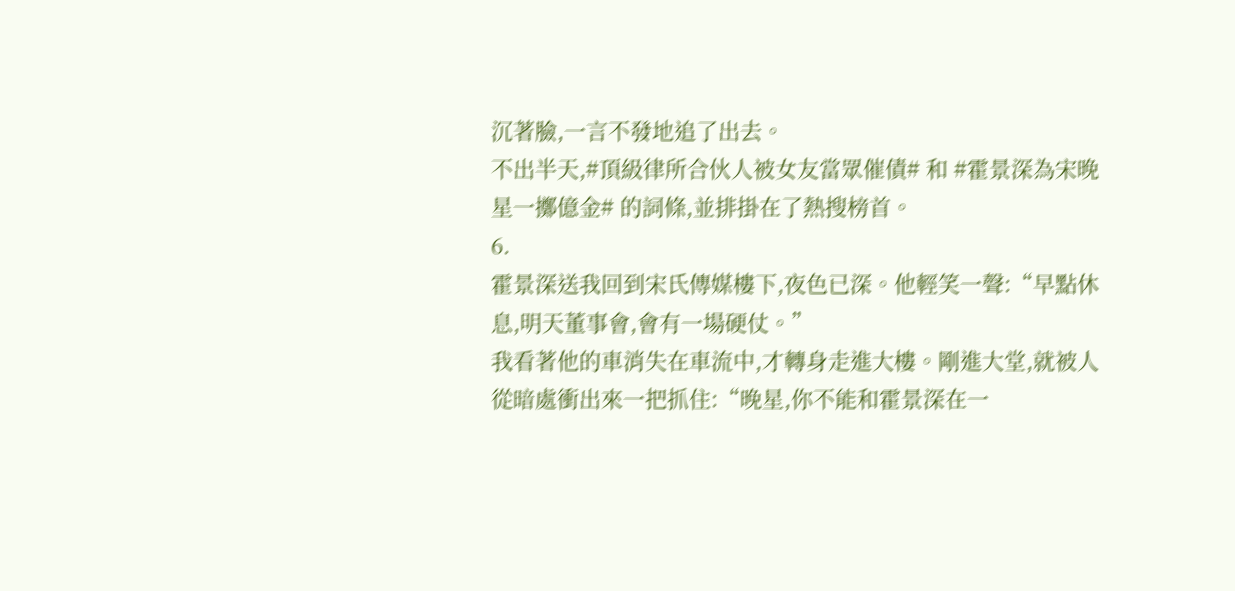沉著臉,一言不發地追了出去。
不出半天,#頂級律所合伙人被女友當眾催債# 和 #霍景深為宋晚星一擲億金# 的詞條,並排掛在了熱搜榜首。
6.
霍景深送我回到宋氏傳媒樓下,夜色已深。他輕笑一聲:“早點休息,明天董事會,會有一場硬仗。”
我看著他的車消失在車流中,才轉身走進大樓。剛進大堂,就被人從暗處衝出來一把抓住:“晚星,你不能和霍景深在一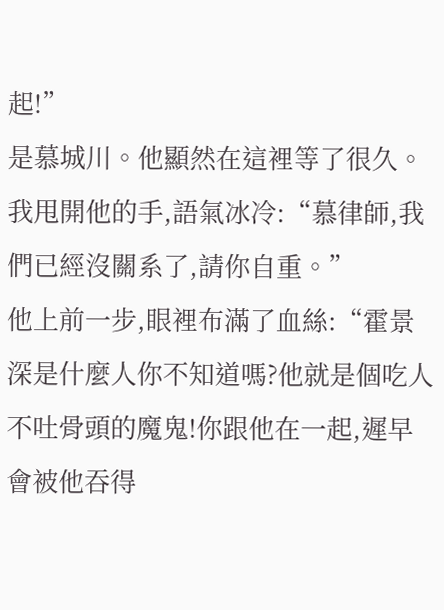起!”
是慕城川。他顯然在這裡等了很久。
我甩開他的手,語氣冰冷:“慕律師,我們已經沒關系了,請你自重。”
他上前一步,眼裡布滿了血絲:“霍景深是什麼人你不知道嗎?他就是個吃人不吐骨頭的魔鬼!你跟他在一起,遲早會被他吞得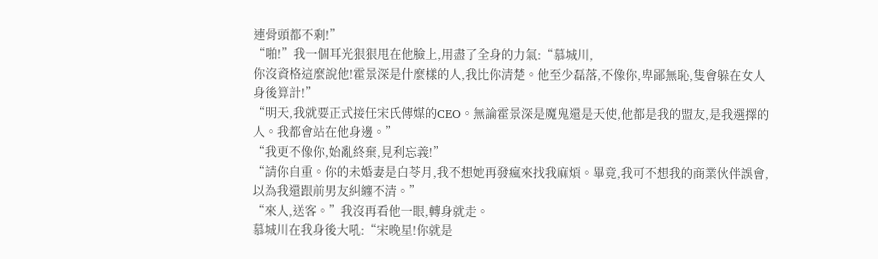連骨頭都不剩!”
“啪!”我一個耳光狠狠甩在他臉上,用盡了全身的力氣:“慕城川,
你沒資格這麼說他!霍景深是什麼樣的人,我比你清楚。他至少磊落,不像你,卑鄙無恥,隻會躲在女人身後算計!”
“明天,我就要正式接任宋氏傳媒的CEO。無論霍景深是魔鬼還是天使,他都是我的盟友,是我選擇的人。我都會站在他身邊。”
“我更不像你,始亂終棄,見利忘義!”
“請你自重。你的未婚妻是白苓月,我不想她再發瘋來找我麻煩。畢竟,我可不想我的商業伙伴誤會,以為我還跟前男友糾纏不清。”
“來人,送客。”我沒再看他一眼,轉身就走。
慕城川在我身後大吼:“宋晚星!你就是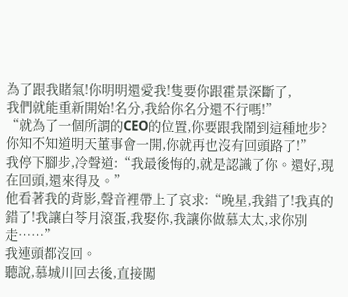為了跟我賭氣!你明明還愛我!隻要你跟霍景深斷了,
我們就能重新開始!名分,我給你名分還不行嗎!”
“就為了一個所謂的CEO的位置,你要跟我鬧到這種地步?你知不知道明天董事會一開,你就再也沒有回頭路了!”
我停下腳步,冷聲道:“我最後悔的,就是認識了你。還好,現在回頭,還來得及。”
他看著我的背影,聲音裡帶上了哀求:“晚星,我錯了!我真的錯了!我讓白苓月滾蛋,我娶你,我讓你做慕太太,求你別走……”
我連頭都沒回。
聽說,慕城川回去後,直接闖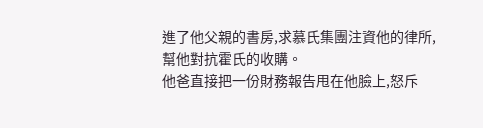進了他父親的書房,求慕氏集團注資他的律所,幫他對抗霍氏的收購。
他爸直接把一份財務報告甩在他臉上,怒斥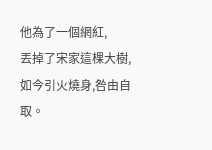他為了一個網紅,
丟掉了宋家這棵大樹,如今引火燒身,咎由自取。